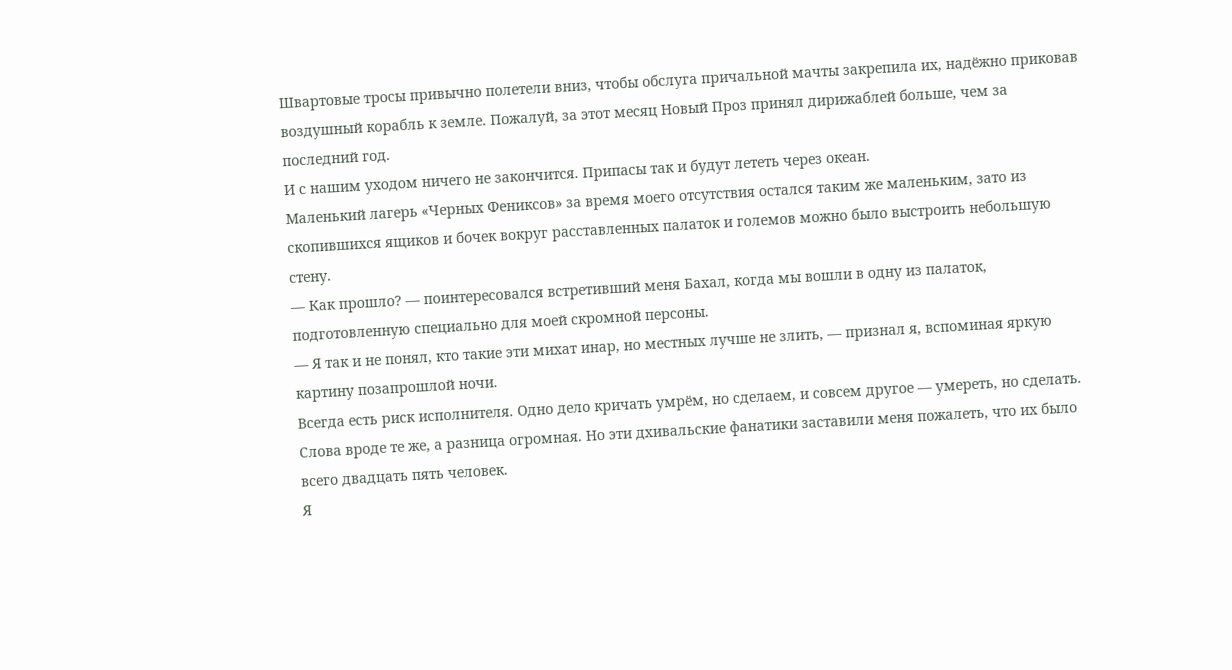Швартовые тросы привычно полетели вниз, чтобы обслуга причальной мачты закрепила их, надёжно приковав воздушный корабль к земле. Пожалуй, за этот месяц Новый Проз принял дирижаблей больше, чем за последний год.
И с нашим уходом ничего не закончится. Припасы так и будут лететь через океан.
Маленький лагерь «Черных Фениксов» за время моего отсутствия остался таким же маленьким, зато из скопившихся ящиков и бочек вокруг расставленных палаток и големов можно было выстроить небольшую стену.
— Как прошло? — поинтересовался встретивший меня Бахал, когда мы вошли в одну из палаток, подготовленную специально для моей скромной персоны.
— Я так и не понял, кто такие эти михат инар, но местных лучше не злить, — признал я, вспоминая яркую картину позапрошлой ночи.
Всегда есть риск исполнителя. Одно дело кричать умрём, но сделаем, и совсем другое — умереть, но сделать. Слова вроде те же, а разница огромная. Но эти дхивальские фанатики заставили меня пожалеть, что их было всего двадцать пять человек.
Я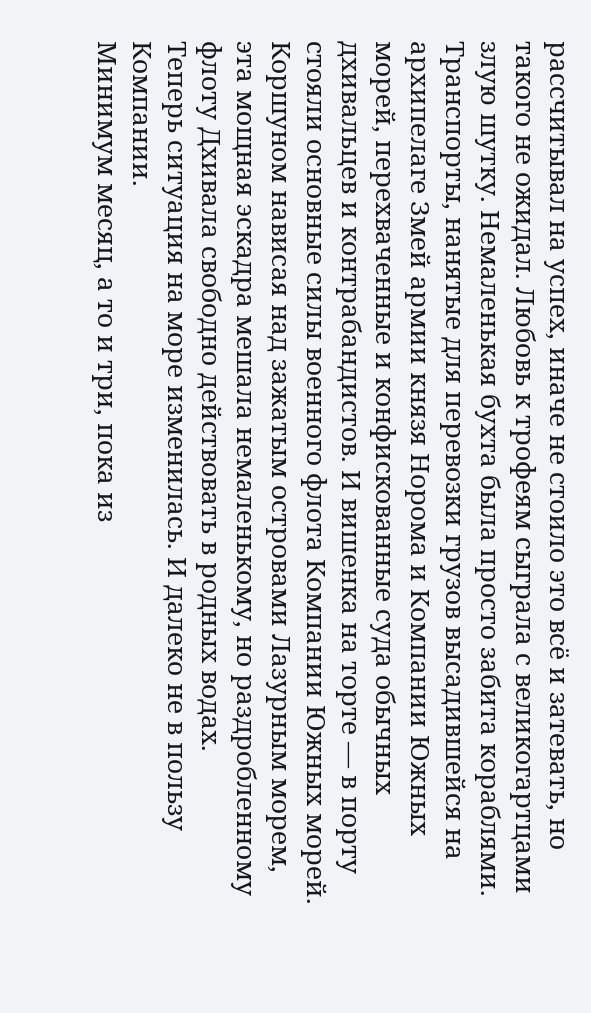рассчитывал на успех, иначе не стоило это всё и затевать, но такого не ожидал. Любовь к трофеям сыграла с великогартцами злую шутку. Немаленькая бухта была просто забита кораблями. Транспорты, нанятые для перевозки грузов высадившейся на архипелаге Змей армии князя Норома и Компании Южных морей, перехваченные и конфискованные суда обычных дхивальцев и контрабандистов. И вишенка на торте — в порту стояли основные силы военного флота Компании Южных морей. Коршуном нависая над зажатым островами Лазурным морем, эта мощная эскадра мешала немаленькому, но раздробленному флоту Дхивала свободно действовать в родных водах.
Теперь ситуация на море изменилась. И далеко не в пользу Компании.
Минимум месяц, а то и три, пока из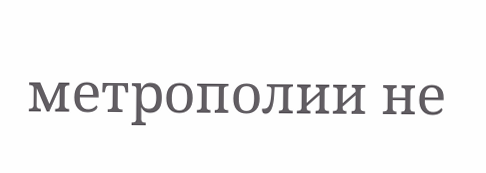метрополии не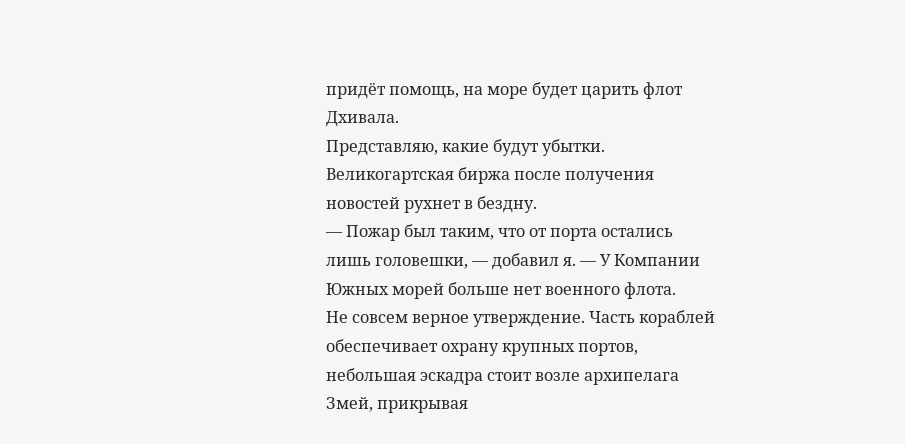придёт помощь, на море будет царить флот Дхивала.
Представляю, какие будут убытки. Великогартская биржа после получения новостей рухнет в бездну.
— Пожар был таким, что от порта остались лишь головешки, — добавил я. — У Компании Южных морей больше нет военного флота.
Не совсем верное утверждение. Часть кораблей обеспечивает охрану крупных портов, небольшая эскадра стоит возле архипелага Змей, прикрывая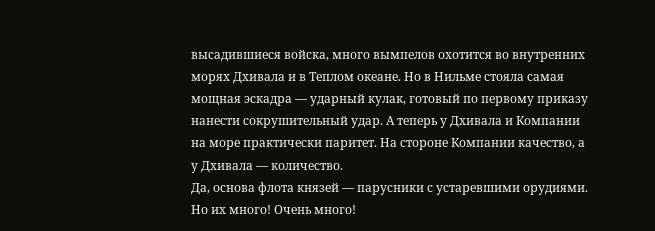высадившиеся войска, много вымпелов охотится во внутренних морях Дхивала и в Теплом океане. Но в Нильме стояла самая мощная эскадра — ударный кулак, готовый по первому приказу нанести сокрушительный удар. А теперь у Дхивала и Компании на море практически паритет. На стороне Компании качество, а у Дхивала — количество.
Да, основа флота князей — парусники с устаревшими орудиями. Но их много! Очень много!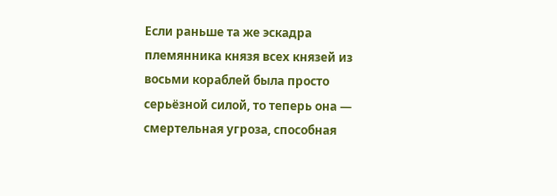Если раньше та же эскадра племянника князя всех князей из восьми кораблей была просто серьёзной силой, то теперь она — смертельная угроза, способная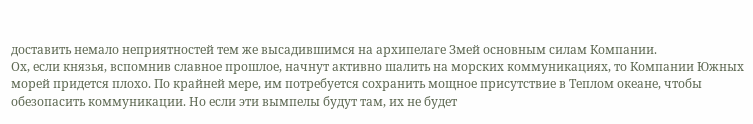доставить немало неприятностей тем же высадившимся на архипелаге Змей основным силам Компании.
Ох, если князья, вспомнив славное прошлое, начнут активно шалить на морских коммуникациях, то Компании Южных морей придется плохо. По крайней мере, им потребуется сохранить мощное присутствие в Теплом океане, чтобы обезопасить коммуникации. Но если эти вымпелы будут там, их не будет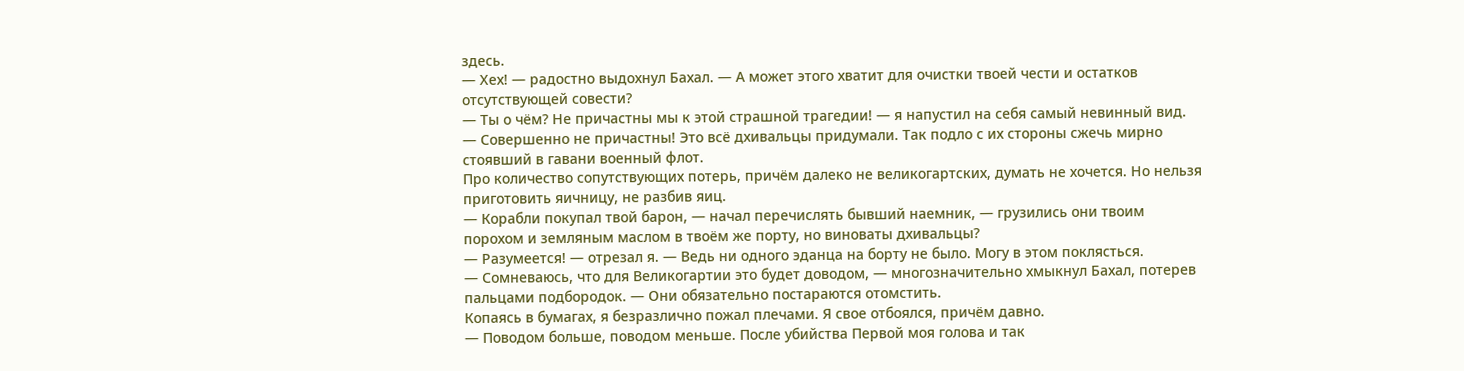здесь.
— Хех! — радостно выдохнул Бахал. — А может этого хватит для очистки твоей чести и остатков отсутствующей совести?
— Ты о чём? Не причастны мы к этой страшной трагедии! — я напустил на себя самый невинный вид. — Совершенно не причастны! Это всё дхивальцы придумали. Так подло с их стороны сжечь мирно стоявший в гавани военный флот.
Про количество сопутствующих потерь, причём далеко не великогартских, думать не хочется. Но нельзя приготовить яичницу, не разбив яиц.
— Корабли покупал твой барон, — начал перечислять бывший наемник, — грузились они твоим порохом и земляным маслом в твоём же порту, но виноваты дхивальцы?
— Разумеется! — отрезал я. — Ведь ни одного эданца на борту не было. Могу в этом поклясться.
— Сомневаюсь, что для Великогартии это будет доводом, — многозначительно хмыкнул Бахал, потерев пальцами подбородок. — Они обязательно постараются отомстить.
Копаясь в бумагах, я безразлично пожал плечами. Я свое отбоялся, причём давно.
— Поводом больше, поводом меньше. После убийства Первой моя голова и так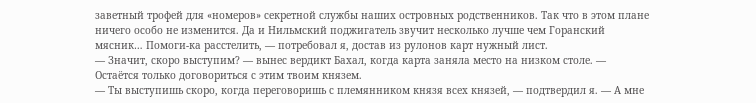заветный трофей для «номеров» секретной службы наших островных родственников. Так что в этом плане ничего особо не изменится. Да и Нильмский поджигатель звучит несколько лучше чем Горанский мясник… Помоги-ка расстелить, — потребовал я, достав из рулонов карт нужный лист.
— Значит, скоро выступим? — вынес вердикт Бахал, когда карта заняла место на низком столе. — Остаётся только договориться с этим твоим князем.
— Ты выступишь скоро, когда переговоришь с племянником князя всех князей, — подтвердил я. — А мне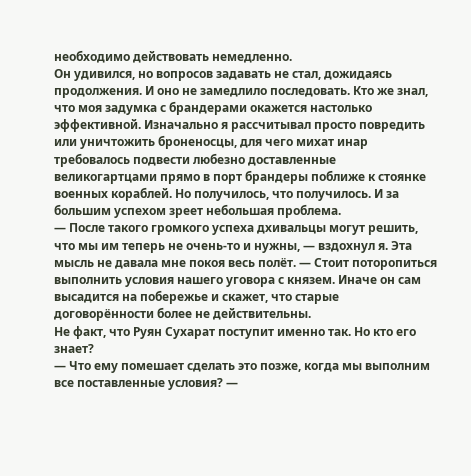необходимо действовать немедленно.
Он удивился, но вопросов задавать не стал, дожидаясь продолжения. И оно не замедлило последовать. Кто же знал, что моя задумка с брандерами окажется настолько эффективной. Изначально я рассчитывал просто повредить или уничтожить броненосцы, для чего михат инар требовалось подвести любезно доставленные великогартцами прямо в порт брандеры поближе к стоянке военных кораблей. Но получилось, что получилось. И за большим успехом зреет небольшая проблема.
— После такого громкого успеха дхивальцы могут решить, что мы им теперь не очень-то и нужны, — вздохнул я. Эта мысль не давала мне покоя весь полёт. — Стоит поторопиться выполнить условия нашего уговора с князем. Иначе он сам высадится на побережье и скажет, что старые договорённости более не действительны.
Не факт, что Руян Сухарат поступит именно так. Но кто его знает?
— Что ему помешает сделать это позже, когда мы выполним все поставленные условия? —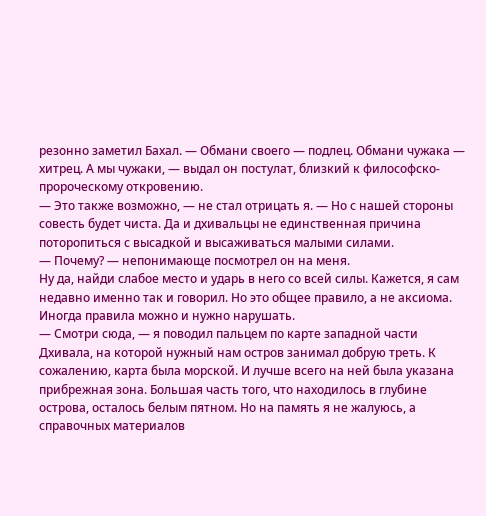резонно заметил Бахал. — Обмани своего — подлец. Обмани чужака — хитрец. А мы чужаки, — выдал он постулат, близкий к философско-пророческому откровению.
— Это также возможно, — не стал отрицать я. — Но с нашей стороны совесть будет чиста. Да и дхивальцы не единственная причина поторопиться с высадкой и высаживаться малыми силами.
— Почему? — непонимающе посмотрел он на меня.
Ну да, найди слабое место и ударь в него со всей силы. Кажется, я сам недавно именно так и говорил. Но это общее правило, а не аксиома. Иногда правила можно и нужно нарушать.
— Смотри сюда, — я поводил пальцем по карте западной части Дхивала, на которой нужный нам остров занимал добрую треть. К сожалению, карта была морской. И лучше всего на ней была указана прибрежная зона. Большая часть того, что находилось в глубине острова, осталось белым пятном. Но на память я не жалуюсь, а справочных материалов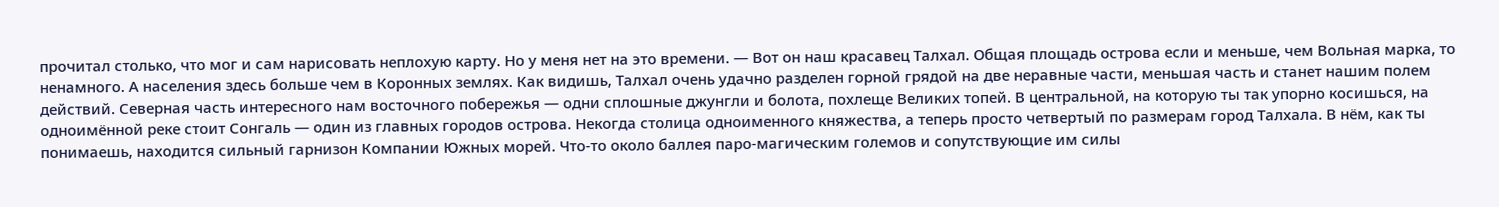прочитал столько, что мог и сам нарисовать неплохую карту. Но у меня нет на это времени. — Вот он наш красавец Талхал. Общая площадь острова если и меньше, чем Вольная марка, то ненамного. А населения здесь больше чем в Коронных землях. Как видишь, Талхал очень удачно разделен горной грядой на две неравные части, меньшая часть и станет нашим полем действий. Северная часть интересного нам восточного побережья — одни сплошные джунгли и болота, похлеще Великих топей. В центральной, на которую ты так упорно косишься, на одноимённой реке стоит Сонгаль — один из главных городов острова. Некогда столица одноименного княжества, а теперь просто четвертый по размерам город Талхала. В нём, как ты понимаешь, находится сильный гарнизон Компании Южных морей. Что-то около баллея паро-магическим големов и сопутствующие им силы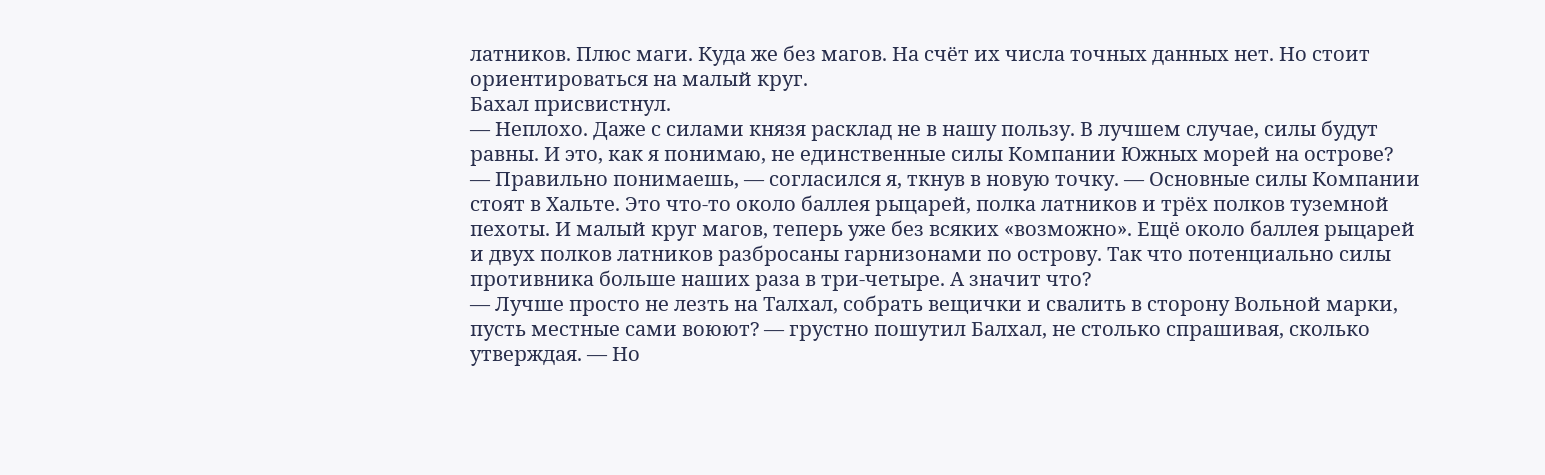латников. Плюс маги. Куда же без магов. На счёт их числа точных данных нет. Но стоит ориентироваться на малый круг.
Бахал присвистнул.
— Неплохо. Даже с силами князя расклад не в нашу пользу. В лучшем случае, силы будут равны. И это, как я понимаю, не единственные силы Компании Южных морей на острове?
— Правильно понимаешь, — согласился я, ткнув в новую точку. — Основные силы Компании стоят в Хальте. Это что-то около баллея рыцарей, полка латников и трёх полков туземной пехоты. И малый круг магов, теперь уже без всяких «возможно». Ещё около баллея рыцарей и двух полков латников разбросаны гарнизонами по острову. Так что потенциально силы противника больше наших раза в три-четыре. А значит что?
— Лучше просто не лезть на Талхал, собрать вещички и свалить в сторону Вольной марки, пусть местные сами воюют? — грустно пошутил Балхал, не столько спрашивая, сколько утверждая. — Но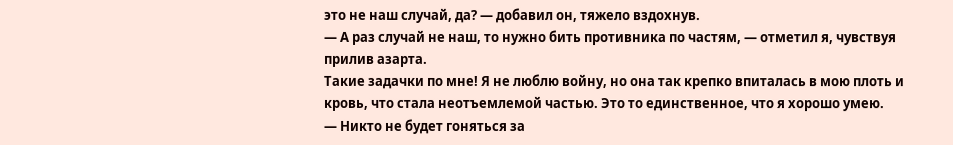это не наш случай, да? — добавил он, тяжело вздохнув.
— А раз случай не наш, то нужно бить противника по частям, — отметил я, чувствуя прилив азарта.
Такие задачки по мне! Я не люблю войну, но она так крепко впиталась в мою плоть и кровь, что стала неотъемлемой частью. Это то единственное, что я хорошо умею.
— Никто не будет гоняться за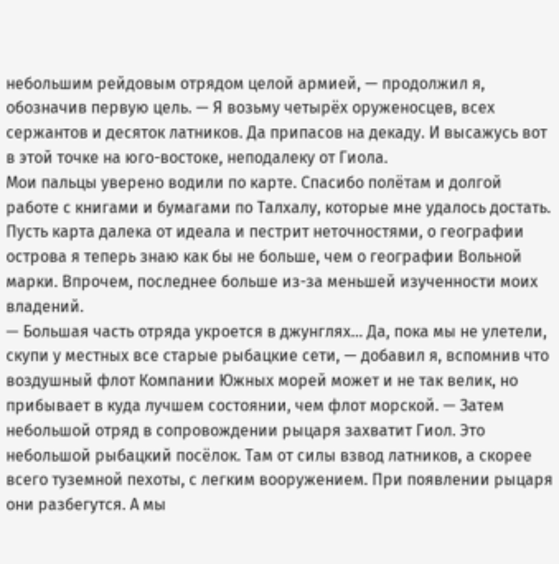небольшим рейдовым отрядом целой армией, — продолжил я, обозначив первую цель. — Я возьму четырёх оруженосцев, всех сержантов и десяток латников. Да припасов на декаду. И высажусь вот в этой точке на юго-востоке, неподалеку от Гиола.
Мои пальцы уверено водили по карте. Спасибо полётам и долгой работе с книгами и бумагами по Талхалу, которые мне удалось достать. Пусть карта далека от идеала и пестрит неточностями, о географии острова я теперь знаю как бы не больше, чем о географии Вольной марки. Впрочем, последнее больше из-за меньшей изученности моих владений.
— Большая часть отряда укроется в джунглях… Да, пока мы не улетели, скупи у местных все старые рыбацкие сети, — добавил я, вспомнив что воздушный флот Компании Южных морей может и не так велик, но прибывает в куда лучшем состоянии, чем флот морской. — Затем небольшой отряд в сопровождении рыцаря захватит Гиол. Это небольшой рыбацкий посёлок. Там от силы взвод латников, а скорее всего туземной пехоты, с легким вооружением. При появлении рыцаря они разбегутся. А мы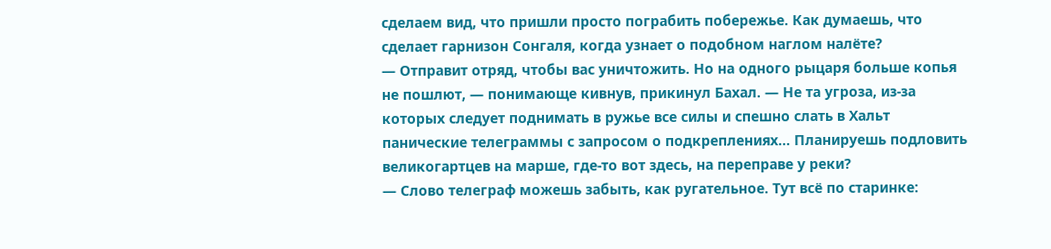сделаем вид, что пришли просто пограбить побережье. Как думаешь, что сделает гарнизон Сонгаля, когда узнает о подобном наглом налёте?
— Отправит отряд, чтобы вас уничтожить. Но на одного рыцаря больше копья не пошлют, — понимающе кивнув, прикинул Бахал. — Не та угроза, из-за которых следует поднимать в ружье все силы и спешно слать в Хальт панические телеграммы с запросом о подкреплениях… Планируешь подловить великогартцев на марше, где-то вот здесь, на переправе у реки?
— Слово телеграф можешь забыть, как ругательное. Тут всё по старинке: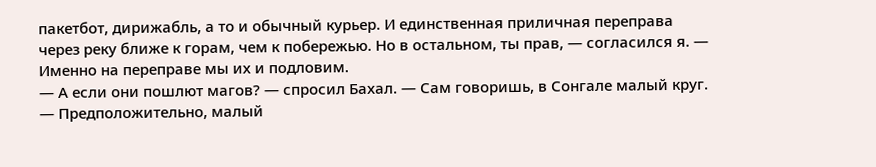пакетбот, дирижабль, а то и обычный курьер. И единственная приличная переправа через реку ближе к горам, чем к побережью. Но в остальном, ты прав, — согласился я. — Именно на переправе мы их и подловим.
— А если они пошлют магов? — спросил Бахал. — Сам говоришь, в Сонгале малый круг.
— Предположительно, малый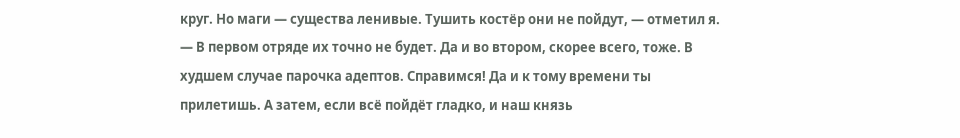круг. Но маги — существа ленивые. Тушить костёр они не пойдут, — отметил я. — В первом отряде их точно не будет. Да и во втором, скорее всего, тоже. В худшем случае парочка адептов. Справимся! Да и к тому времени ты прилетишь. А затем, если всё пойдёт гладко, и наш князь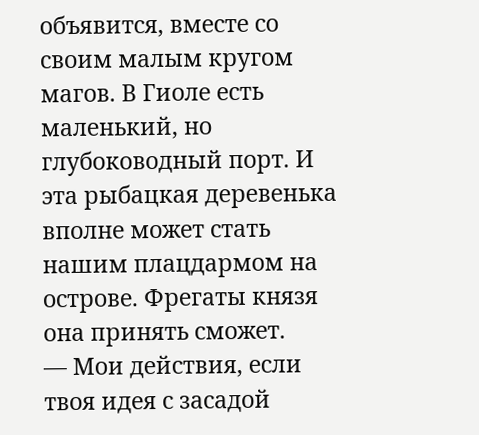объявится, вместе со своим малым кругом магов. В Гиоле есть маленький, но глубоководный порт. И эта рыбацкая деревенька вполне может стать нашим плацдармом на острове. Фрегаты князя она принять сможет.
— Мои действия, если твоя идея с засадой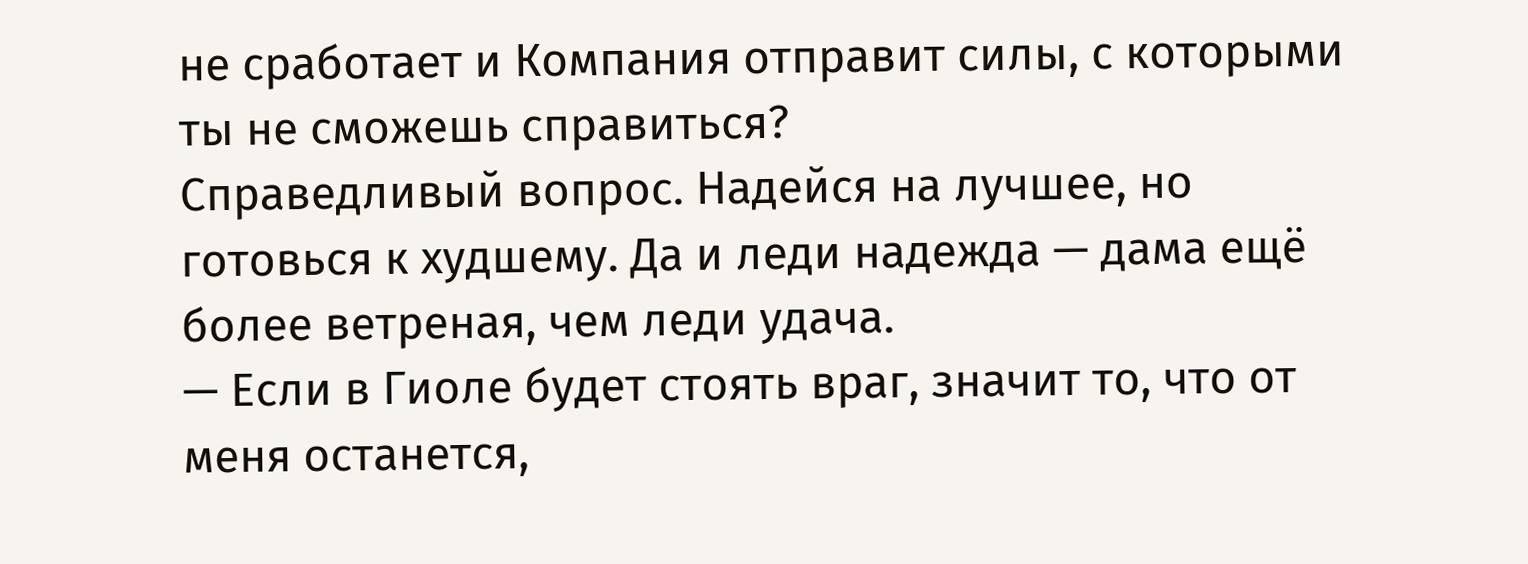не сработает и Компания отправит силы, с которыми ты не сможешь справиться?
Справедливый вопрос. Надейся на лучшее, но готовься к худшему. Да и леди надежда — дама ещё более ветреная, чем леди удача.
— Если в Гиоле будет стоять враг, значит то, что от меня останется,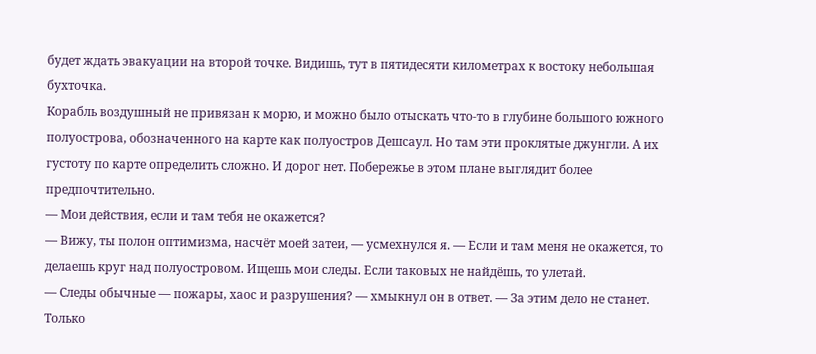будет ждать эвакуации на второй точке. Видишь, тут в пятидесяти километрах к востоку небольшая бухточка.
Корабль воздушный не привязан к морю, и можно было отыскать что-то в глубине большого южного полуострова, обозначенного на карте как полуостров Дешсаул. Но там эти проклятые джунгли. А их густоту по карте определить сложно. И дорог нет. Побережье в этом плане выглядит более предпочтительно.
— Мои действия, если и там тебя не окажется?
— Вижу, ты полон оптимизма, насчёт моей затеи, — усмехнулся я. — Если и там меня не окажется, то делаешь круг над полуостровом. Ищешь мои следы. Если таковых не найдёшь, то улетай.
— Следы обычные — пожары, хаос и разрушения? — хмыкнул он в ответ. — За этим дело не станет. Только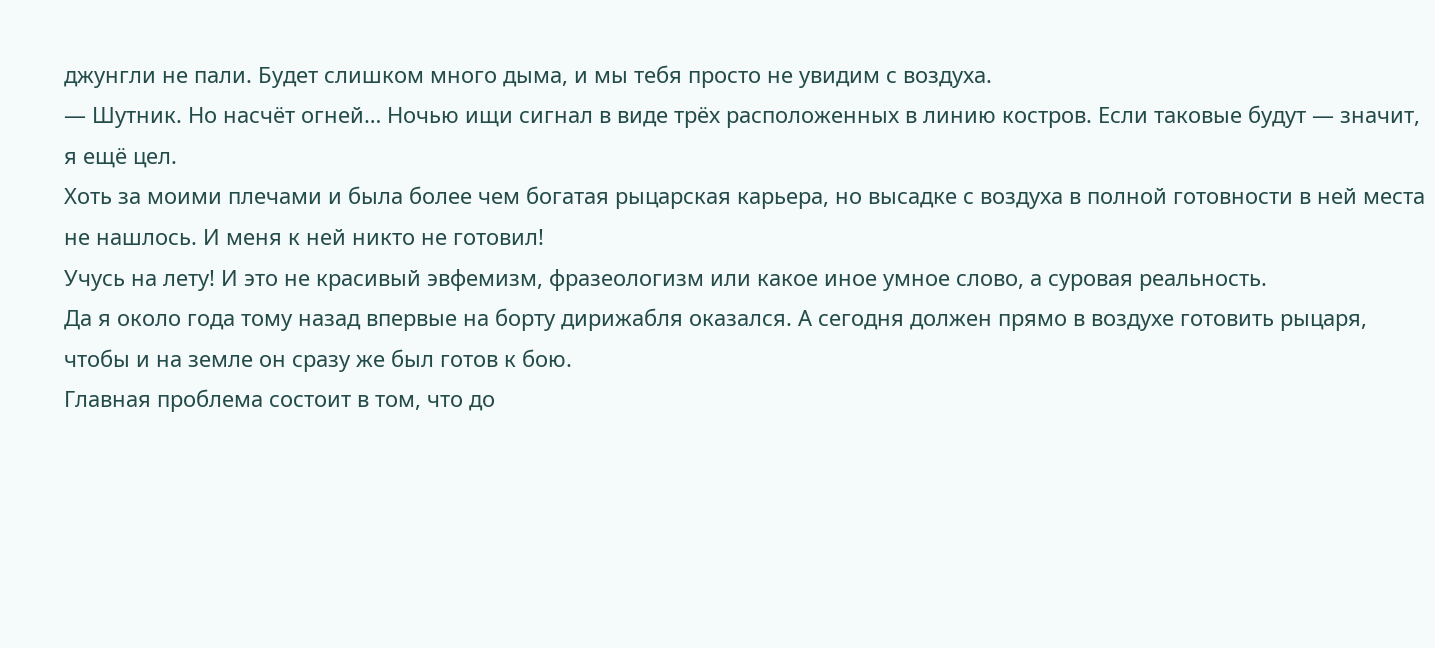джунгли не пали. Будет слишком много дыма, и мы тебя просто не увидим с воздуха.
— Шутник. Но насчёт огней… Ночью ищи сигнал в виде трёх расположенных в линию костров. Если таковые будут — значит, я ещё цел.
Хоть за моими плечами и была более чем богатая рыцарская карьера, но высадке с воздуха в полной готовности в ней места не нашлось. И меня к ней никто не готовил!
Учусь на лету! И это не красивый эвфемизм, фразеологизм или какое иное умное слово, а суровая реальность.
Да я около года тому назад впервые на борту дирижабля оказался. А сегодня должен прямо в воздухе готовить рыцаря, чтобы и на земле он сразу же был готов к бою.
Главная проблема состоит в том, что до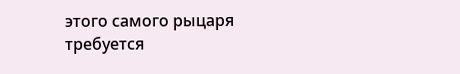этого самого рыцаря требуется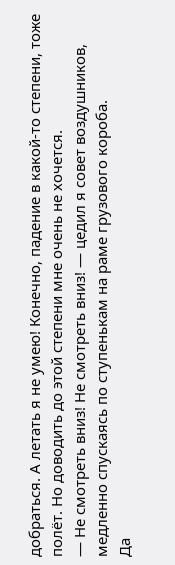добраться. А летать я не умею! Конечно, падение в какой-то степени, тоже полёт. Но доводить до этой степени мне очень не хочется.
— Не смотреть вниз! Не смотреть вниз! — цедил я совет воздушников, медленно спускаясь по ступенькам на раме грузового короба.
Да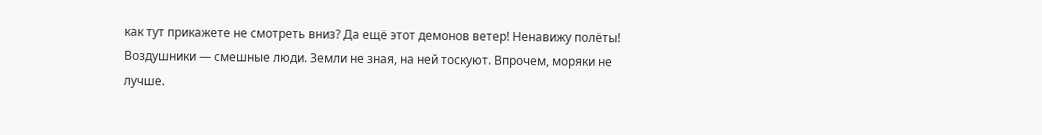как тут прикажете не смотреть вниз? Да ещё этот демонов ветер! Ненавижу полёты! Воздушники — смешные люди. Земли не зная, на ней тоскуют. Впрочем, моряки не лучше.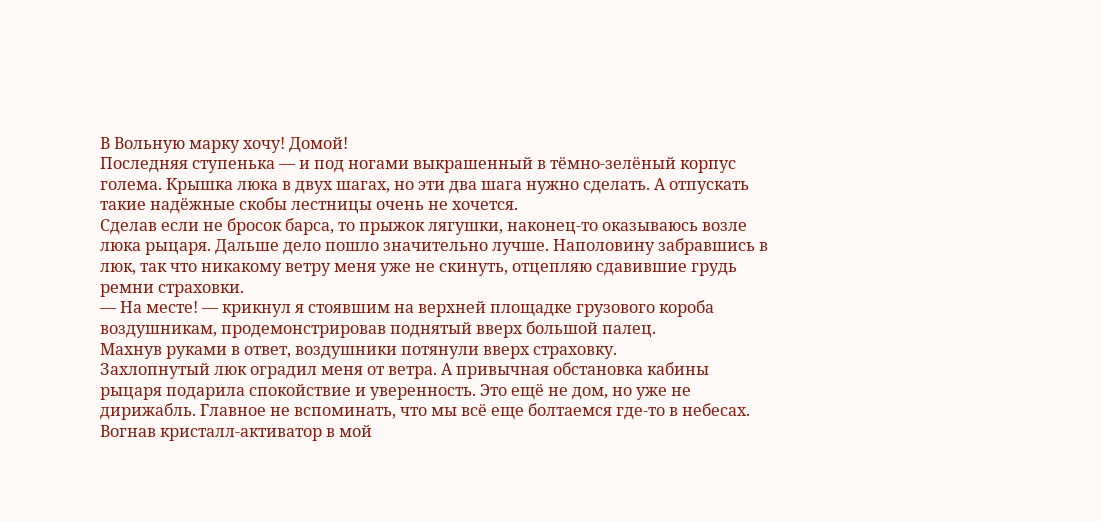В Вольную марку хочу! Домой!
Последняя ступенька — и под ногами выкрашенный в тёмно-зелёный корпус голема. Крышка люка в двух шагах, но эти два шага нужно сделать. А отпускать такие надёжные скобы лестницы очень не хочется.
Сделав если не бросок барса, то прыжок лягушки, наконец-то оказываюсь возле люка рыцаря. Дальше дело пошло значительно лучше. Наполовину забравшись в люк, так что никакому ветру меня уже не скинуть, отцепляю сдавившие грудь ремни страховки.
— На месте! — крикнул я стоявшим на верхней площадке грузового короба воздушникам, продемонстрировав поднятый вверх большой палец.
Махнув руками в ответ, воздушники потянули вверх страховку.
Захлопнутый люк оградил меня от ветра. А привычная обстановка кабины рыцаря подарила спокойствие и уверенность. Это ещё не дом, но уже не дирижабль. Главное не вспоминать, что мы всё еще болтаемся где-то в небесах.
Вогнав кристалл-активатор в мой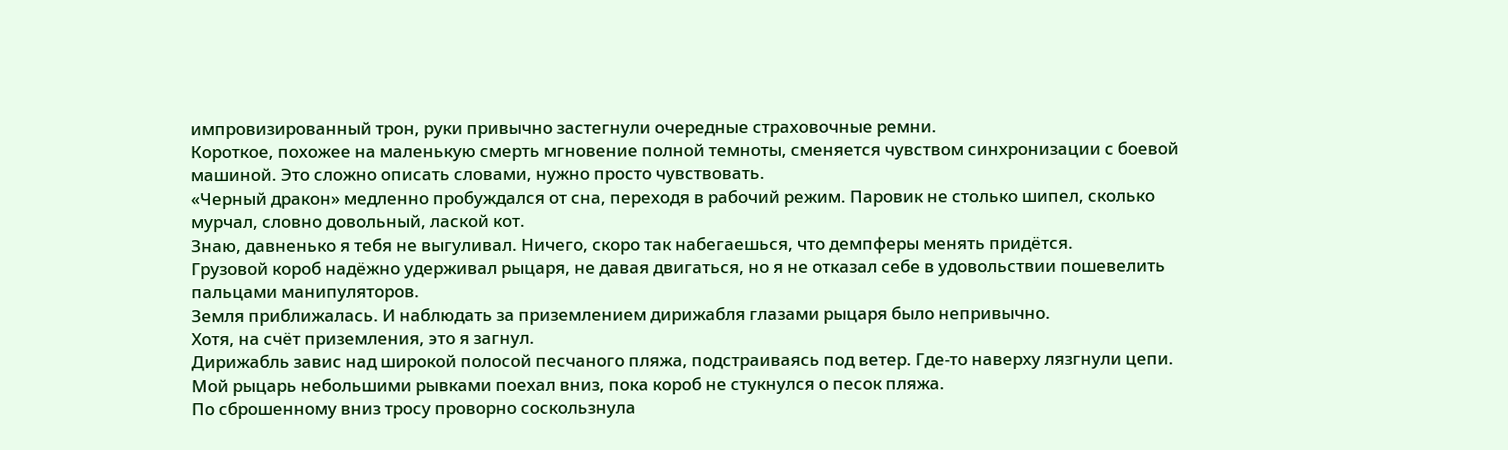импровизированный трон, руки привычно застегнули очередные страховочные ремни.
Короткое, похожее на маленькую смерть мгновение полной темноты, сменяется чувством синхронизации с боевой машиной. Это сложно описать словами, нужно просто чувствовать.
«Черный дракон» медленно пробуждался от сна, переходя в рабочий режим. Паровик не столько шипел, сколько мурчал, словно довольный, лаской кот.
Знаю, давненько я тебя не выгуливал. Ничего, скоро так набегаешься, что демпферы менять придётся.
Грузовой короб надёжно удерживал рыцаря, не давая двигаться, но я не отказал себе в удовольствии пошевелить пальцами манипуляторов.
Земля приближалась. И наблюдать за приземлением дирижабля глазами рыцаря было непривычно.
Хотя, на счёт приземления, это я загнул.
Дирижабль завис над широкой полосой песчаного пляжа, подстраиваясь под ветер. Где-то наверху лязгнули цепи. Мой рыцарь небольшими рывками поехал вниз, пока короб не стукнулся о песок пляжа.
По сброшенному вниз тросу проворно соскользнула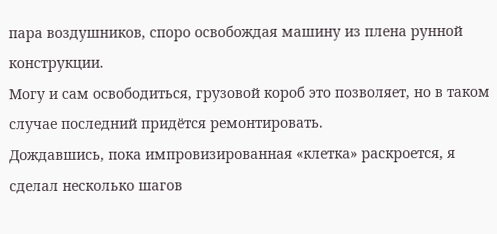пара воздушников, споро освобождая машину из плена рунной конструкции.
Могу и сам освободиться, грузовой короб это позволяет, но в таком случае последний придётся ремонтировать.
Дождавшись, пока импровизированная «клетка» раскроется, я сделал несколько шагов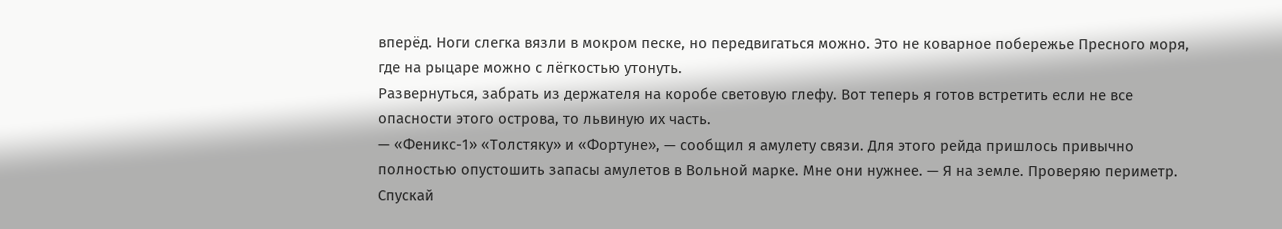вперёд. Ноги слегка вязли в мокром песке, но передвигаться можно. Это не коварное побережье Пресного моря, где на рыцаре можно с лёгкостью утонуть.
Развернуться, забрать из держателя на коробе световую глефу. Вот теперь я готов встретить если не все опасности этого острова, то львиную их часть.
— «Феникс-1» «Толстяку» и «Фортуне», — сообщил я амулету связи. Для этого рейда пришлось привычно полностью опустошить запасы амулетов в Вольной марке. Мне они нужнее. — Я на земле. Проверяю периметр. Спускай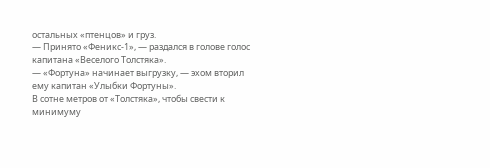остальных «птенцов» и груз.
— Принято «Феникс-1», — раздался в голове голос капитана «Веселого Толстяка».
— «Фортуна» начинает выгрузку, — эхом вторил ему капитан «Улыбки Фортуны».
В сотне метров от «Толстяка», чтобы свести к минимуму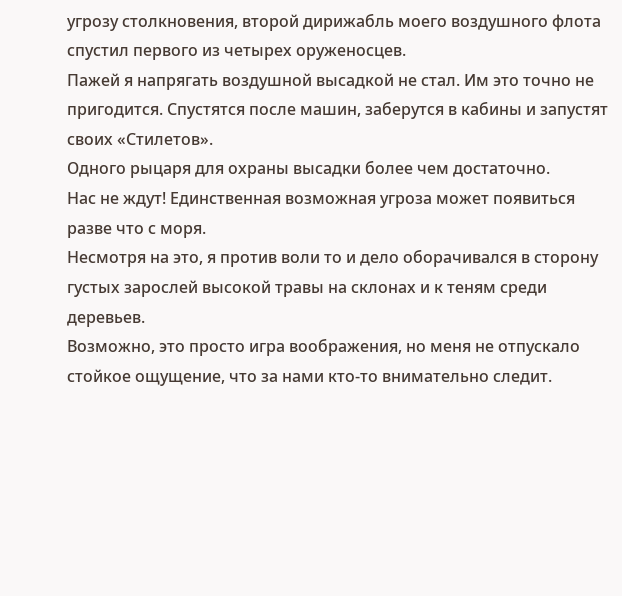угрозу столкновения, второй дирижабль моего воздушного флота спустил первого из четырех оруженосцев.
Пажей я напрягать воздушной высадкой не стал. Им это точно не пригодится. Спустятся после машин, заберутся в кабины и запустят своих «Стилетов».
Одного рыцаря для охраны высадки более чем достаточно.
Нас не ждут! Единственная возможная угроза может появиться разве что с моря.
Несмотря на это, я против воли то и дело оборачивался в сторону густых зарослей высокой травы на склонах и к теням среди деревьев.
Возможно, это просто игра воображения, но меня не отпускало стойкое ощущение, что за нами кто-то внимательно следит.